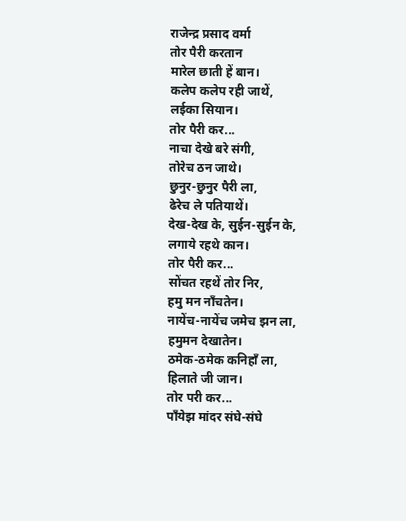राजेन्द्र प्रसाद वर्मा
तोर पैरी करतान
मारेल छाती हें बान।
कलेप कलेप रही जाथें,
लईका सियान।
तोर पैरी कर...
नाचा देखे बरे संगी,
तोरेच ठन जाथे।
छुनुर-छुनुर पैरी ला,
ढेरेच ले पतियाथें।
देख-देख के, सुईन-सुईन के,
लगाये रहथे कान।
तोर पैरी कर...
सोंचत रहथें तोर निर,
हमु मन नाँचतेन।
नायेंच-नायेंच जमेच झन ला,
हमुमन देखातेन।
ठमेक-ठमेक कनिहाँ ला,
हिलाते जी जान।
तोर परी कर...
पाँयेझ मांदर संघे-संघे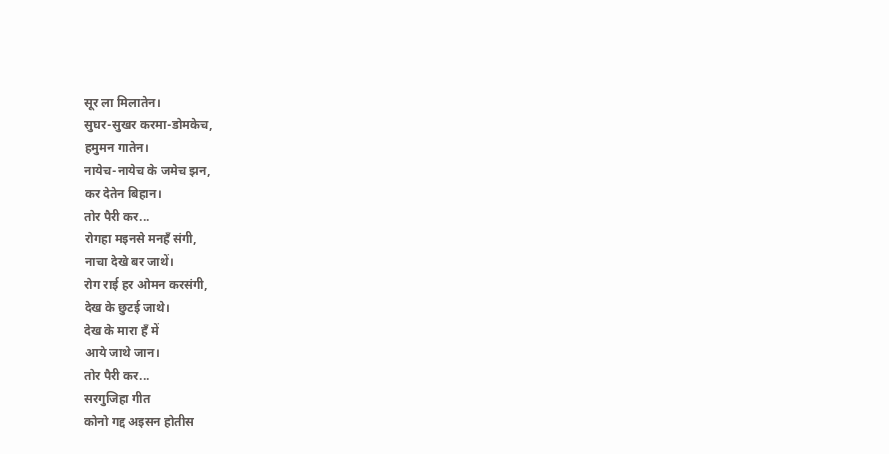सूर ला मिलातेन।
सुघर-सुखर करमा-डोमकेच,
हमुमन गातेन।
नायेच-नायेच के जमेच झन,
कर देतेन बिहान।
तोर पैरी कर...
रोगहा मइनसे मनहँ संगी,
नाचा देखे बर जाथें।
रोग राई हर ओमन करसंगी,
देख के छुटई जाथे।
देख के मारा हँ में
आये जाथे जान।
तोर पैरी कर...
सरगुजिहा गीत
कोनो गद्द अइसन होतीस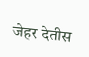जेहर देतीस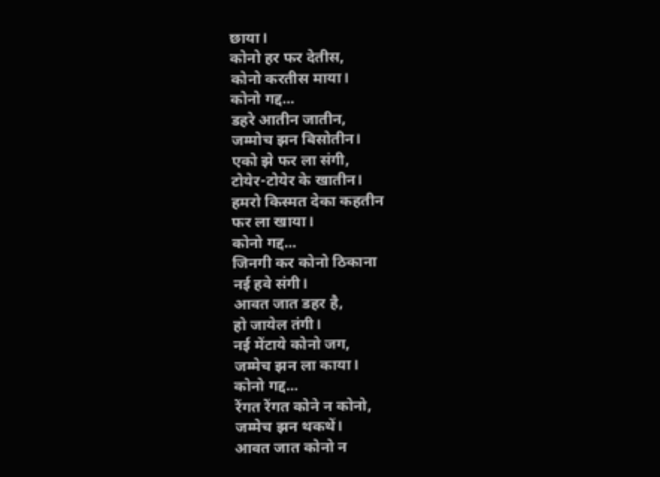छाया।
कोनो हर फर देतीस,
कोनो करतीस माया।
कोनो गद्द...
डहरे आतीन जातीन,
जम्मोच झन बिसोतीन।
एको झे फर ला संगी,
टोयेर-टोयेर के खातीन।
हमरो किस्मत देका कहतीन
फर ला खाया।
कोनो गद्द...
जिनगी कर कोनो ठिकाना
नई हवे संगी।
आवत जात डहर है,
हो जायेल तंगी।
नई मेंटाये कोनो जग,
जम्मेच झन ला काया।
कोनो गद्द...
रेंगत रेंगत कोने न कोनो,
जम्मेच झन थकथें।
आवत जात कोनो न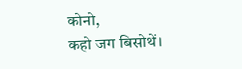कोनो,
कहो जग बिसोथें।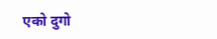एको दुगो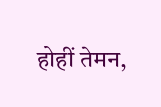होहीं तेमन,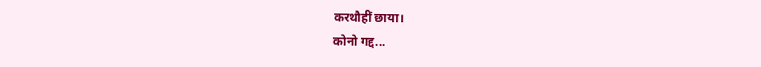करथौहीं छाया।
कोनो गद्द...